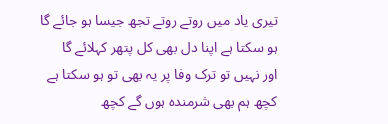تیری یاد میں روتے روتے تجھ جیسا ہو جائے گا
ہو سکتا ہے اپنا دل بھی کل پتھر کہلائے گا
اور نہیں تو ترک وفا پر یہ بھی تو ہو سکتا ہے
کچھ ہم بھی شرمندہ ہوں گے کچھ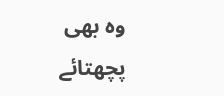وہ بھی پچھتائے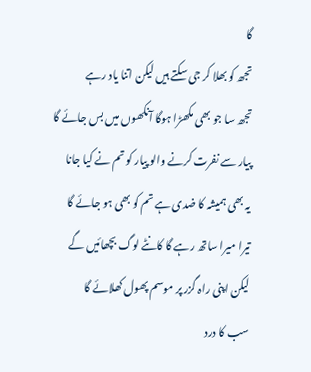گا
تجھ کو بھلا کر جی سکتے ہیں لیکن اتنا یاد رہے
تجھ سا جو بھی مکھڑا ہوگا آنکھوں میں بس جائے گا
پیار سے نفرت کرنے والو پیار کو تم نے کیا جانا
یہ بھی ہمیشہ کا ضدی ہے تم کو بھی ہو جائے گا
تیرا میرا ساتھ رہے گا کانٹے لوگ بچھائیں گے
لیکن اپنی راہ گزر پر موسم پھول کھلائے گا
سب کا درد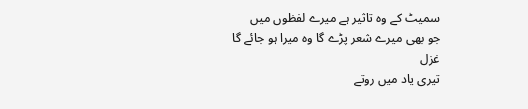سمیٹ کے وہ تاثیر ہے میرے لفظوں میں
جو بھی میرے شعر پڑے گا وہ میرا ہو جائے گا
غزل
تیری یاد میں روتے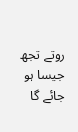روتے تجھ جیسا ہو جائے گا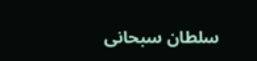سلطان سبحانی